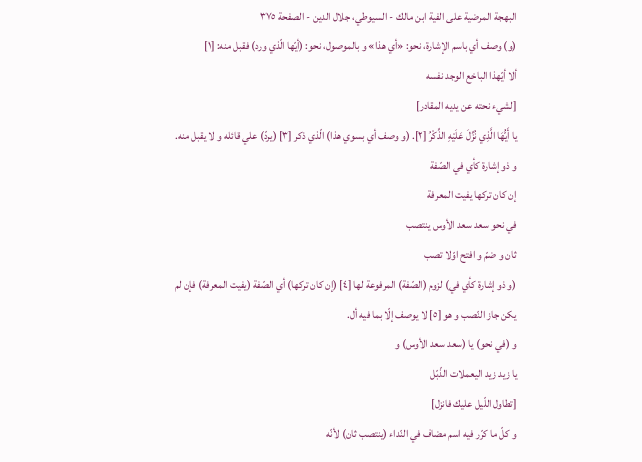البهجة المرضية على الفية ابن مالك - السيوطي، جلال الدين - الصفحة ٣٧٥
(و) وصف أي باسم الإشارة، نحو: «أي هذا» و بالموصول، نحو: (أيّها الّذي ورد) فقبل منه: [١]
ألا أيّهذا الباخع الوجد نفسه
[لشيء نحته عن يديه المقادر]
يا أَيُّهَا الَّذِي نُزِّلَ عَلَيْهِ الذِّكْرُ [٢]. (و وصف أي بسوي هذا) الّذي ذكر [٣] (يردّ) علي قائله و لا يقبل منه.
و ذو إشارة كأي في الصّفة
إن كان تركها يفيت المعرفة
في نحو سعد سعد الأوس ينتصب
ثان و ضمّ و افتح اوّلا تصب
(و ذو إشارة كأي في) لزوم (الصّفة) المرفوعة لها [٤] (إن كان تركها) أي الصّفة (يفيت المعرفة) فإن لم يكن جاز النّصب و هو [٥] لا يوصف إلّا بما فيه أل.
و (في نحو) يا (سعد سعد الأوس) و
يا زيد زيد اليعملات الذّبّل
[تطاول اللّيل عليك فانزل]
و كلّ ما كرّر فيه اسم مضاف في النّداء (ينتصب ثان) لأنّه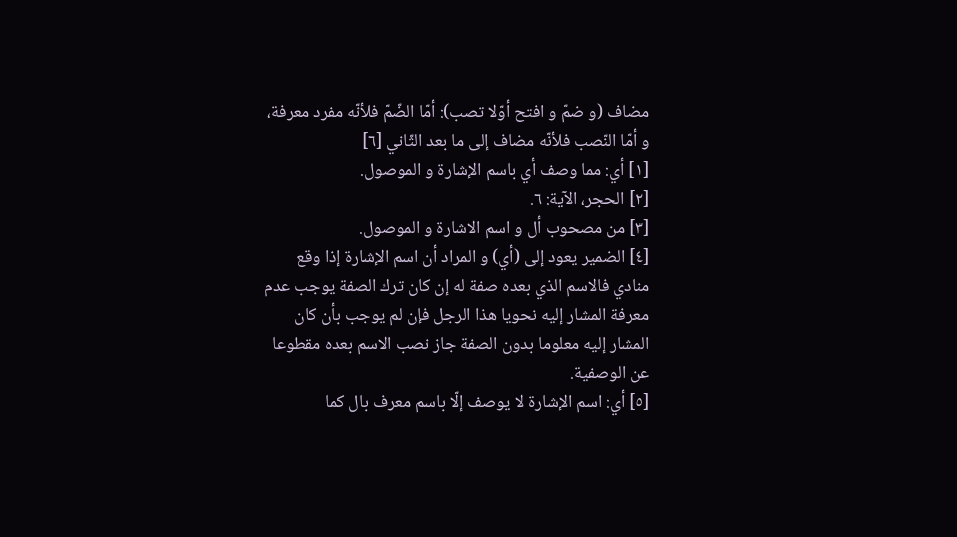مضاف (و ضمّ و افتح أوّلا تصب): أمّا الضّمّ فلأنّه مفرد معرفة، و أمّا النّصب فلأنّه مضاف إلى ما بعد الثّاني [٦]
[١] أي: مما وصف أي باسم الإشارة و الموصول.
[٢] الحجر، الآية: ٦.
[٣] من مصحوب أل و اسم الاشارة و الموصول.
[٤] الضمير يعود إلى (أي) و المراد أن اسم الإشارة إذا وقع منادي فالاسم الذي بعده صفة له إن كان ترك الصفة يوجب عدم معرفة المشار إليه نحويا هذا الرجل فإن لم يوجب بأن كان المشار إليه معلوما بدون الصفة جاز نصب الاسم بعده مقطوعا عن الوصفية.
[٥] أي: اسم الإشارة لا يوصف إلّا باسم معرف بال كما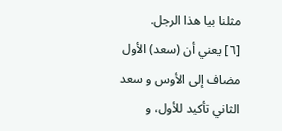مثلنا بيا هذا الرجل.
[٦] يعني أن (سعد) الأول مضاف إلى الأوس و سعد الثاني تأكيد للأول، و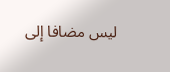ليس مضافا إلى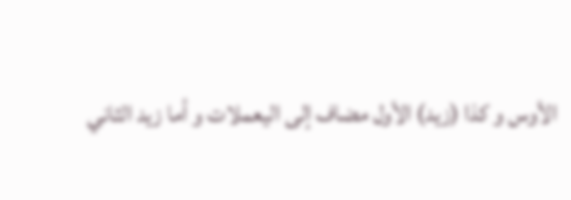الأوس و كذا (زيد) الأول مضاف إلى اليعملات و أما زيد الثاني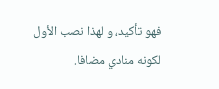فهو تأكيد، و لهذا نصب الأول لكونه منادي مضافا.